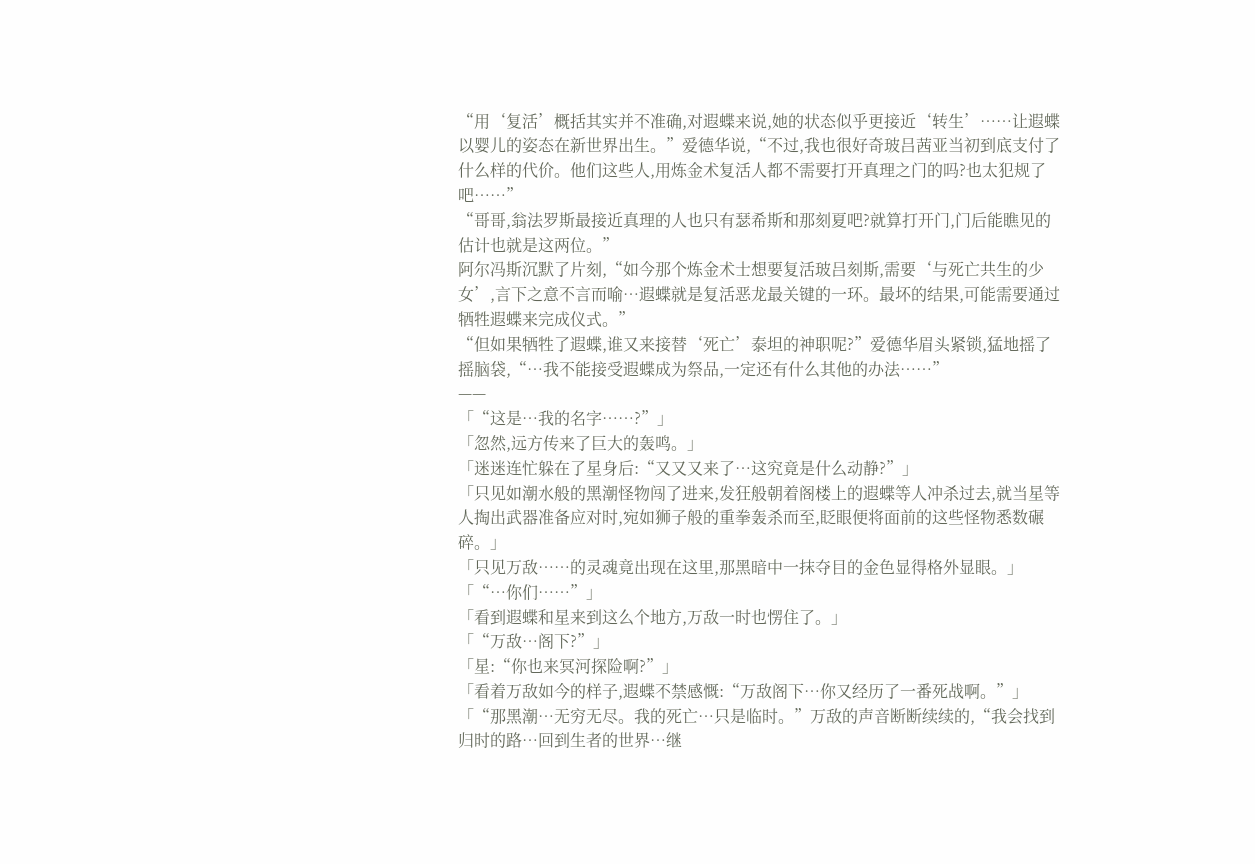“用‘复活’概括其实并不准确,对遐蝶来说,她的状态似乎更接近‘转生’……让遐蝶以婴儿的姿态在新世界出生。”爱德华说,“不过,我也很好奇玻吕茜亚当初到底支付了什么样的代价。他们这些人,用炼金术复活人都不需要打开真理之门的吗?也太犯规了吧……”
“哥哥,翁法罗斯最接近真理的人也只有瑟希斯和那刻夏吧?就算打开门,门后能瞧见的估计也就是这两位。”
阿尔冯斯沉默了片刻,“如今那个炼金术士想要复活玻吕刻斯,需要‘与死亡共生的少女’,言下之意不言而喻…遐蝶就是复活恶龙最关键的一环。最坏的结果,可能需要通过牺牲遐蝶来完成仪式。”
“但如果牺牲了遐蝶,谁又来接替‘死亡’泰坦的神职呢?”爱德华眉头紧锁,猛地摇了摇脑袋,“…我不能接受遐蝶成为祭品,一定还有什么其他的办法……”
——
「“这是…我的名字……?”」
「忽然,远方传来了巨大的轰鸣。」
「迷迷连忙躲在了星身后:“又又又来了…这究竟是什么动静?”」
「只见如潮水般的黑潮怪物闯了进来,发狂般朝着阁楼上的遐蝶等人冲杀过去,就当星等人掏出武器准备应对时,宛如狮子般的重拳轰杀而至,眨眼便将面前的这些怪物悉数碾碎。」
「只见万敌……的灵魂竟出现在这里,那黑暗中一抹夺目的金色显得格外显眼。」
「“…你们……”」
「看到遐蝶和星来到这么个地方,万敌一时也愣住了。」
「“万敌…阁下?”」
「星:“你也来冥河探险啊?”」
「看着万敌如今的样子,遐蝶不禁感慨:“万敌阁下…你又经历了一番死战啊。”」
「“那黑潮…无穷无尽。我的死亡…只是临时。”万敌的声音断断续续的,“我会找到归时的路…回到生者的世界…继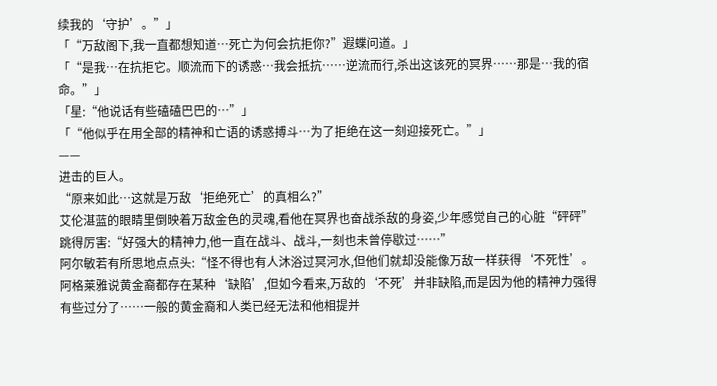续我的‘守护’。”」
「“万敌阁下,我一直都想知道…死亡为何会抗拒你?”遐蝶问道。」
「“是我…在抗拒它。顺流而下的诱惑…我会抵抗……逆流而行,杀出这该死的冥界……那是…我的宿命。”」
「星:“他说话有些磕磕巴巴的…”」
「“他似乎在用全部的精神和亡语的诱惑搏斗…为了拒绝在这一刻迎接死亡。”」
——
进击的巨人。
“原来如此…这就是万敌‘拒绝死亡’的真相么?”
艾伦湛蓝的眼睛里倒映着万敌金色的灵魂,看他在冥界也奋战杀敌的身姿,少年感觉自己的心脏“砰砰”跳得厉害:“好强大的精神力,他一直在战斗、战斗,一刻也未曾停歇过……”
阿尔敏若有所思地点点头:“怪不得也有人沐浴过冥河水,但他们就却没能像万敌一样获得‘不死性’。阿格莱雅说黄金裔都存在某种‘缺陷’,但如今看来,万敌的‘不死’并非缺陷,而是因为他的精神力强得有些过分了……一般的黄金裔和人类已经无法和他相提并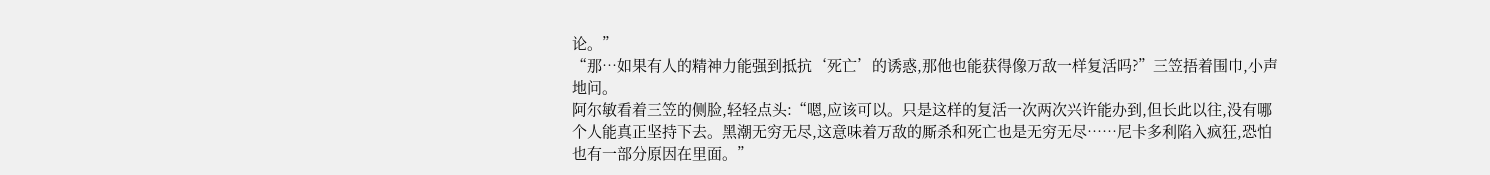论。”
“那…如果有人的精神力能强到抵抗‘死亡’的诱惑,那他也能获得像万敌一样复活吗?”三笠捂着围巾,小声地问。
阿尔敏看着三笠的侧脸,轻轻点头:“嗯,应该可以。只是这样的复活一次两次兴许能办到,但长此以往,没有哪个人能真正坚持下去。黑潮无穷无尽,这意味着万敌的厮杀和死亡也是无穷无尽……尼卡多利陷入疯狂,恐怕也有一部分原因在里面。”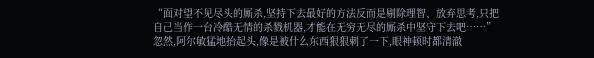“面对望不见尽头的厮杀,坚持下去最好的方法反而是剔除理智、放弃思考,只把自己当作一台冷酷无情的杀戮机器,才能在无穷无尽的厮杀中坚守下去吧……”
忽然,阿尔敏猛地抬起头,像是被什么东西狠狠刺了一下,眼神顿时都清澈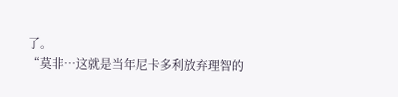了。
“莫非…这就是当年尼卡多利放弃理智的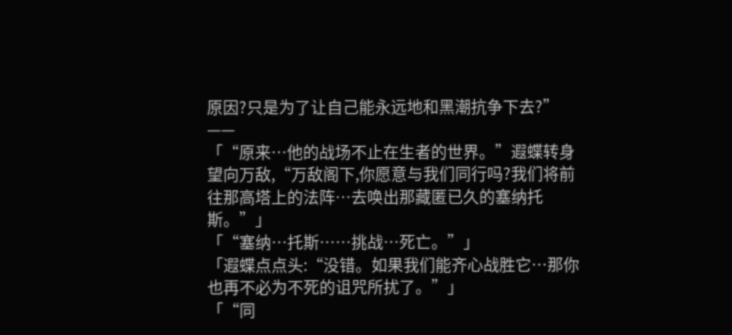原因?只是为了让自己能永远地和黑潮抗争下去?”
——
「“原来…他的战场不止在生者的世界。”遐蝶转身望向万敌,“万敌阁下,你愿意与我们同行吗?我们将前往那高塔上的法阵…去唤出那藏匿已久的塞纳托斯。”」
「“塞纳…托斯……挑战…死亡。”」
「遐蝶点点头:“没错。如果我们能齐心战胜它…那你也再不必为不死的诅咒所扰了。”」
「“同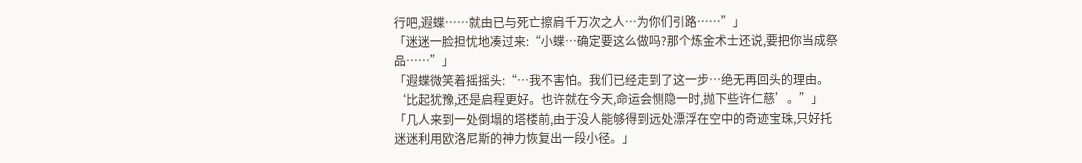行吧,遐蝶……就由已与死亡擦肩千万次之人…为你们引路……”」
「迷迷一脸担忧地凑过来:“小蝶…确定要这么做吗?那个炼金术士还说,要把你当成祭品……”」
「遐蝶微笑着摇摇头:“…我不害怕。我们已经走到了这一步…绝无再回头的理由。‘比起犹豫,还是启程更好。也许就在今天,命运会恻隐一时,抛下些许仁慈’。”」
「几人来到一处倒塌的塔楼前,由于没人能够得到远处漂浮在空中的奇迹宝珠,只好托迷迷利用欧洛尼斯的神力恢复出一段小径。」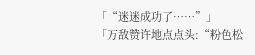「“迷迷成功了……”」
「万敌赞许地点点头:“粉色松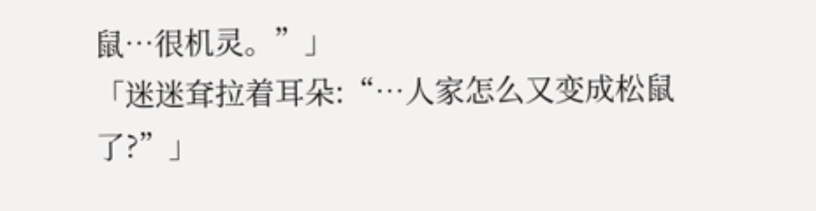鼠…很机灵。”」
「迷迷耷拉着耳朵:“…人家怎么又变成松鼠了?”」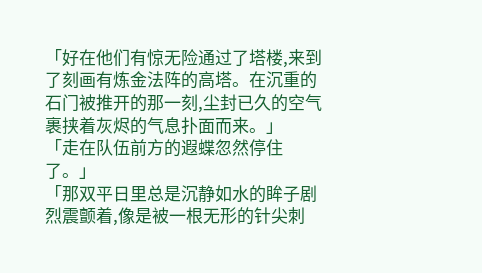「好在他们有惊无险通过了塔楼,来到了刻画有炼金法阵的高塔。在沉重的石门被推开的那一刻,尘封已久的空气裹挟着灰烬的气息扑面而来。」
「走在队伍前方的遐蝶忽然停住了。」
「那双平日里总是沉静如水的眸子剧烈震颤着,像是被一根无形的针尖刺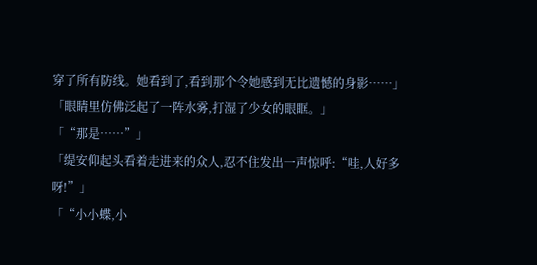穿了所有防线。她看到了,看到那个令她感到无比遗憾的身影……」
「眼睛里仿佛泛起了一阵水雾,打湿了少女的眼眶。」
「“那是……”」
「缇安仰起头看着走进来的众人,忍不住发出一声惊呼:“哇,人好多呀!”」
「“小小蝶,小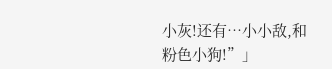小灰!还有…小小敌,和粉色小狗!”」